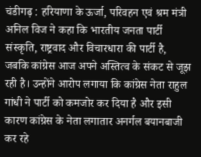चंडीगढ़ : हरियाणा के ऊर्जा, परिवहन एवं श्रम मंत्री अनिल विज ने कहा कि भारतीय जनता पार्टी संस्कृति, राष्ट्रवाद और विचारधारा की पार्टी है, जबकि कांग्रेस आज अपने अस्तित्व के संकट से जूझ रही है। उन्होंने आरोप लगाया कि कांग्रेस नेता राहुल गांधी ने पार्टी को कमजोर कर दिया है और इसी कारण कांग्रेस के नेता लगातार अनर्गल बयानबाजी कर रहे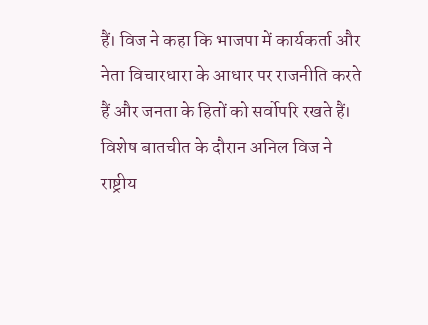हैं। विज ने कहा कि भाजपा में कार्यकर्ता और नेता विचारधारा के आधार पर राजनीति करते हैं और जनता के हितों को सर्वोपरि रखते हैं।
विशेष बातचीत के दौरान अनिल विज ने राष्ट्रीय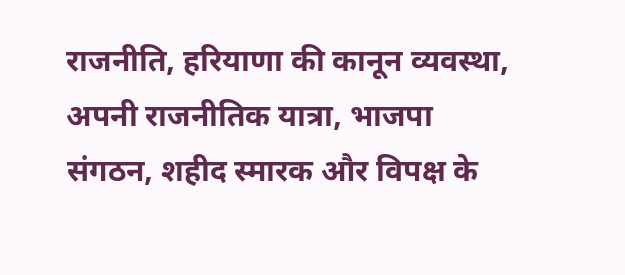राजनीति, हरियाणा की कानून व्यवस्था, अपनी राजनीतिक यात्रा, भाजपा संगठन, शहीद स्मारक और विपक्ष के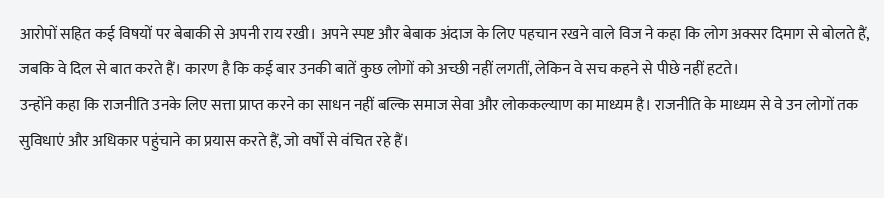आरोपों सहित कई विषयों पर बेबाकी से अपनी राय रखी। अपने स्पष्ट और बेबाक अंदाज के लिए पहचान रखने वाले विज ने कहा कि लोग अक्सर दिमाग से बोलते हैं, जबकि वे दिल से बात करते हैं। कारण है कि कई बार उनकी बातें कुछ लोगों को अच्छी नहीं लगतीं, लेकिन वे सच कहने से पीछे नहीं हटते।
उन्होंने कहा कि राजनीति उनके लिए सत्ता प्राप्त करने का साधन नहीं बल्कि समाज सेवा और लोककल्याण का माध्यम है। राजनीति के माध्यम से वे उन लोगों तक सुविधाएं और अधिकार पहुंचाने का प्रयास करते हैं, जो वर्षों से वंचित रहे हैं।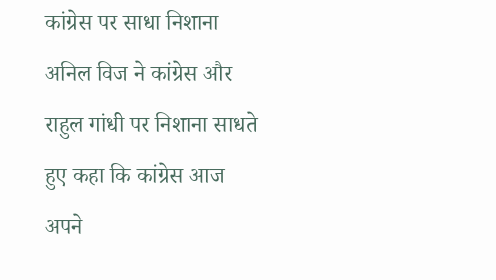कांग्रेस पर साधा निशाना
अनिल विज ने कांग्रेस और राहुल गांधी पर निशाना साधते हुए कहा कि कांग्रेस आज अपने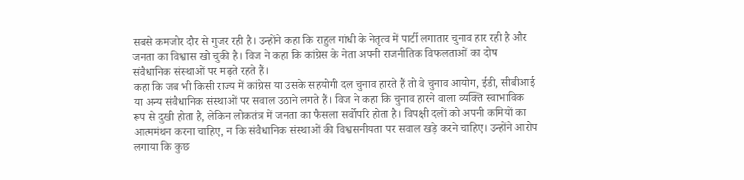सबसे कमजोर दौर से गुजर रही है। उन्होंने कहा कि राहुल गांधी के नेतृत्व में पार्टी लगातार चुनाव हार रही है और जनता का विश्वास खो चुकी है। विज ने कहा कि कांग्रेस के नेता अपनी राजनीतिक विफलताओं का दोष संवैधानिक संस्थाओं पर मढ़ते रहते हैं।
कहा कि जब भी किसी राज्य में कांग्रेस या उसके सहयोगी दल चुनाव हारते हैं तो वे चुनाव आयोग, ईडी, सीबीआई या अन्य संवैधानिक संस्थाओं पर सवाल उठाने लगते हैं। विज ने कहा कि चुनाव हारने वाला व्यक्ति स्वाभाविक रूप से दुखी होता है, लेकिन लोकतंत्र में जनता का फैसला सर्वोपरि होता है। विपक्षी दलों को अपनी कमियों का आत्ममंथन करना चाहिए, न कि संवैधानिक संस्थाओं की विश्वसनीयता पर सवाल खड़े करने चाहिए। उन्होंने आरोप लगाया कि कुछ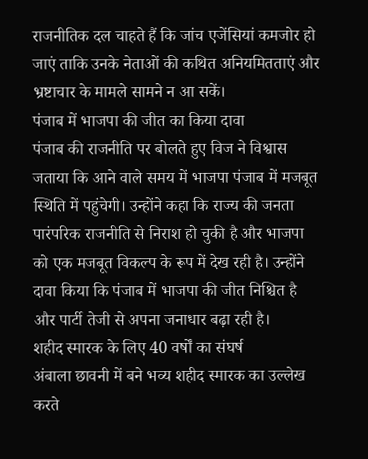राजनीतिक दल चाहते हैं कि जांच एजेंसियां कमजोर हो जाएं ताकि उनके नेताओं की कथित अनियमितताएं और भ्रष्टाचार के मामले सामने न आ सकें।
पंजाब में भाजपा की जीत का किया दावा
पंजाब की राजनीति पर बोलते हुए विज ने विश्वास जताया कि आने वाले समय में भाजपा पंजाब में मजबूत स्थिति में पहुंचेगी। उन्होंने कहा कि राज्य की जनता पारंपरिक राजनीति से निराश हो चुकी है और भाजपा को एक मजबूत विकल्प के रूप में देख रही है। उन्होंने दावा किया कि पंजाब में भाजपा की जीत निश्चित है और पार्टी तेजी से अपना जनाधार बढ़ा रही है।
शहीद स्मारक के लिए 40 वर्षों का संघर्ष
अंबाला छावनी में बने भव्य शहीद स्मारक का उल्लेख करते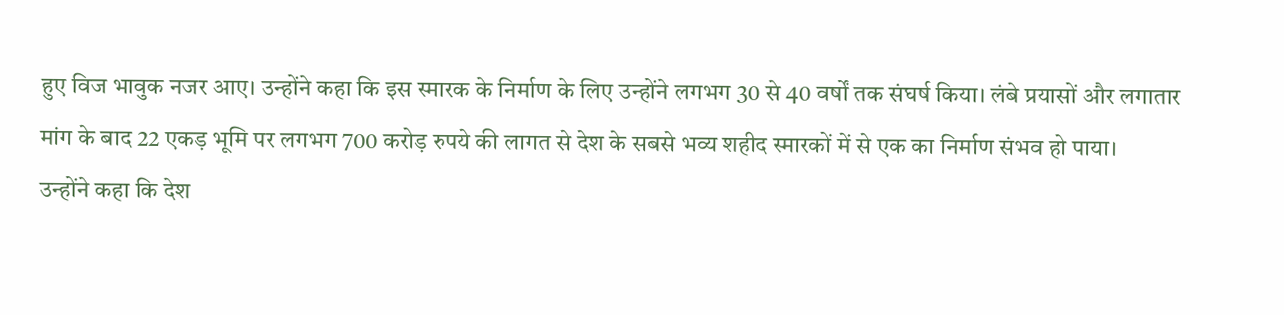हुए विज भावुक नजर आए। उन्होंने कहा कि इस स्मारक के निर्माण के लिए उन्होंने लगभग 30 से 40 वर्षों तक संघर्ष किया। लंबे प्रयासों और लगातार मांग के बाद 22 एकड़ भूमि पर लगभग 700 करोड़ रुपये की लागत से देश के सबसे भव्य शहीद स्मारकों में से एक का निर्माण संभव हो पाया।
उन्होंने कहा कि देश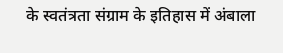के स्वतंत्रता संग्राम के इतिहास में अंबाला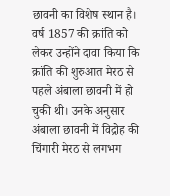छावनी का विशेष स्थान है। वर्ष 1857 की क्रांति को लेकर उन्होंने दावा किया कि क्रांति की शुरुआत मेरठ से पहले अंबाला छावनी में हो चुकी थी। उनके अनुसार अंबाला छावनी में विद्रोह की चिंगारी मेरठ से लगभग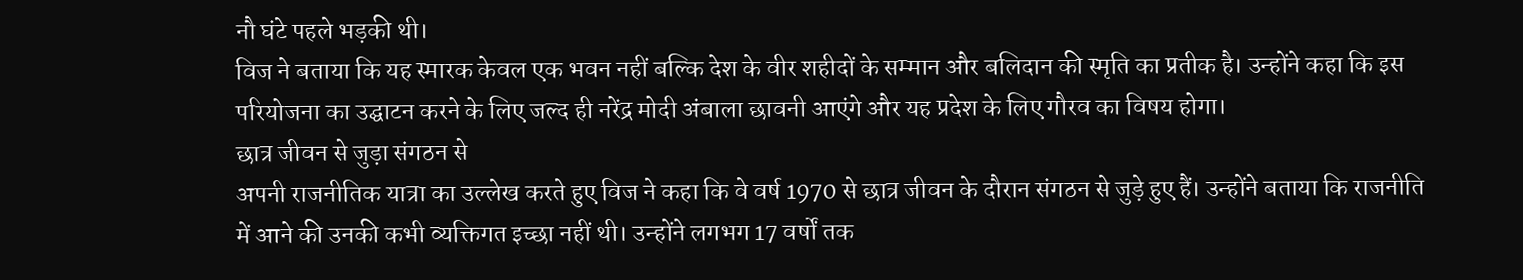नौ घंटे पहले भड़की थी।
विज ने बताया कि यह स्मारक केवल एक भवन नहीं बल्कि देश के वीर शहीदों के सम्मान और बलिदान की स्मृति का प्रतीक है। उन्होंने कहा कि इस परियोजना का उद्घाटन करने के लिए जल्द ही नरेंद्र मोदी अंबाला छावनी आएंगे और यह प्रदेश के लिए गौरव का विषय होगा।
छात्र जीवन से जुड़ा संगठन से
अपनी राजनीतिक यात्रा का उल्लेख करते हुए विज ने कहा कि वे वर्ष 1970 से छात्र जीवन के दौरान संगठन से जुड़े हुए हैं। उन्होंने बताया कि राजनीति में आने की उनकी कभी व्यक्तिगत इच्छा नहीं थी। उन्होंने लगभग 17 वर्षों तक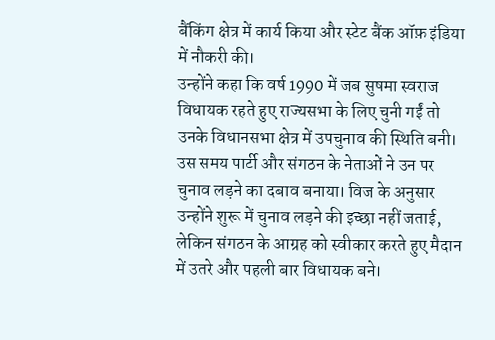बैंकिंग क्षेत्र में कार्य किया और स्टेट बैंक ऑफ़ इंडिया में नौकरी की।
उन्होंने कहा कि वर्ष 1990 में जब सुषमा स्वराज विधायक रहते हुए राज्यसभा के लिए चुनी गईं तो उनके विधानसभा क्षेत्र में उपचुनाव की स्थिति बनी। उस समय पार्टी और संगठन के नेताओं ने उन पर चुनाव लड़ने का दबाव बनाया। विज के अनुसार उन्होंने शुरू में चुनाव लड़ने की इच्छा नहीं जताई, लेकिन संगठन के आग्रह को स्वीकार करते हुए मैदान में उतरे और पहली बार विधायक बने।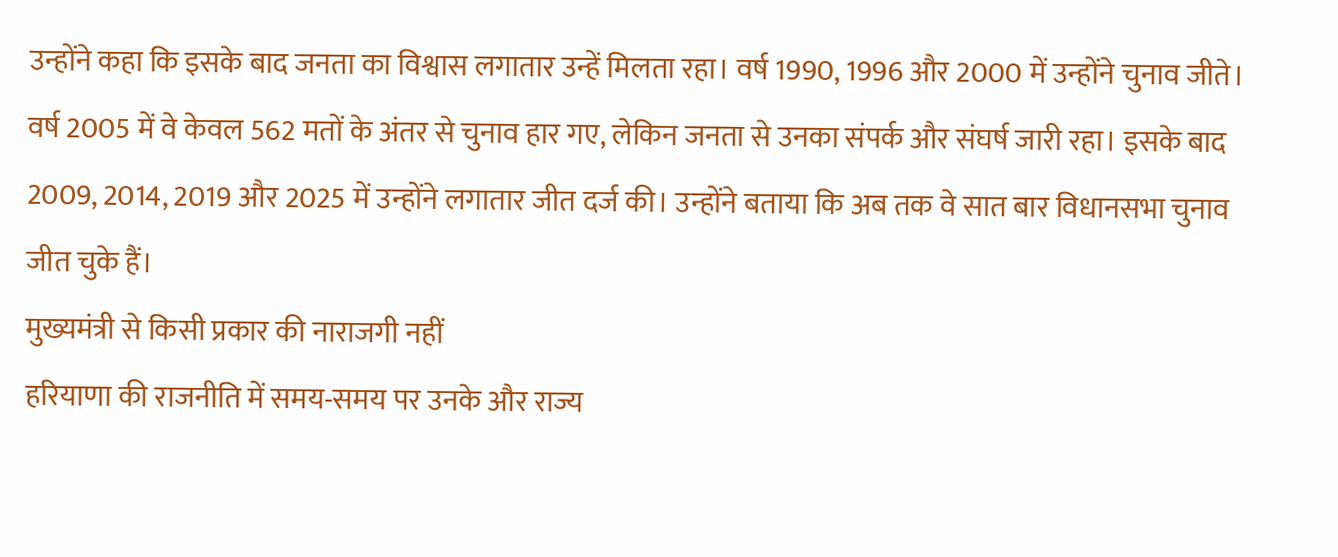उन्होंने कहा कि इसके बाद जनता का विश्वास लगातार उन्हें मिलता रहा। वर्ष 1990, 1996 और 2000 में उन्होंने चुनाव जीते। वर्ष 2005 में वे केवल 562 मतों के अंतर से चुनाव हार गए, लेकिन जनता से उनका संपर्क और संघर्ष जारी रहा। इसके बाद 2009, 2014, 2019 और 2025 में उन्होंने लगातार जीत दर्ज की। उन्होंने बताया कि अब तक वे सात बार विधानसभा चुनाव जीत चुके हैं।
मुख्यमंत्री से किसी प्रकार की नाराजगी नहीं
हरियाणा की राजनीति में समय-समय पर उनके और राज्य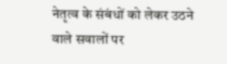नेतृत्व के संबंधों को लेकर उठने वाले सवालों पर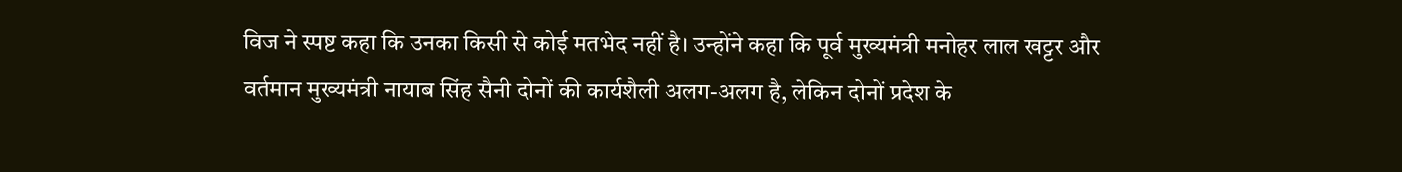विज ने स्पष्ट कहा कि उनका किसी से कोई मतभेद नहीं है। उन्होंने कहा कि पूर्व मुख्यमंत्री मनोहर लाल खट्टर और वर्तमान मुख्यमंत्री नायाब सिंह सैनी दोनों की कार्यशैली अलग-अलग है, लेकिन दोनों प्रदेश के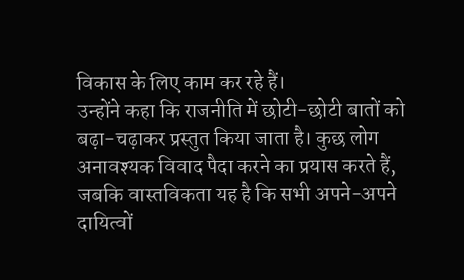विकास के लिए काम कर रहे हैं।
उन्होंने कहा कि राजनीति में छोटी-छोटी बातों को बढ़ा-चढ़ाकर प्रस्तुत किया जाता है। कुछ लोग अनावश्यक विवाद पैदा करने का प्रयास करते हैं, जबकि वास्तविकता यह है कि सभी अपने-अपने दायित्वों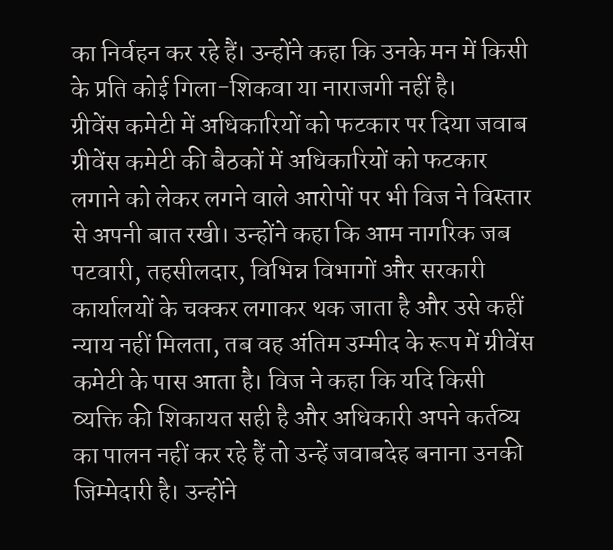का निर्वहन कर रहे हैं। उन्होंने कहा कि उनके मन में किसी के प्रति कोई गिला-शिकवा या नाराजगी नहीं है।
ग्रीवेंस कमेटी में अधिकारियों को फटकार पर दिया जवाब
ग्रीवेंस कमेटी की बैठकों में अधिकारियों को फटकार लगाने को लेकर लगने वाले आरोपों पर भी विज ने विस्तार से अपनी बात रखी। उन्होंने कहा कि आम नागरिक जब पटवारी, तहसीलदार, विभिन्न विभागों और सरकारी कार्यालयों के चक्कर लगाकर थक जाता है और उसे कहीं न्याय नहीं मिलता, तब वह अंतिम उम्मीद के रूप में ग्रीवेंस कमेटी के पास आता है। विज ने कहा कि यदि किसी व्यक्ति की शिकायत सही है और अधिकारी अपने कर्तव्य का पालन नहीं कर रहे हैं तो उन्हें जवाबदेह बनाना उनकी जिम्मेदारी है। उन्होंने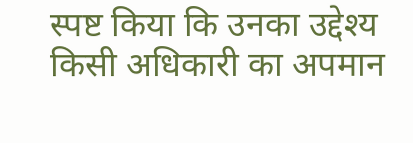स्पष्ट किया कि उनका उद्देश्य किसी अधिकारी का अपमान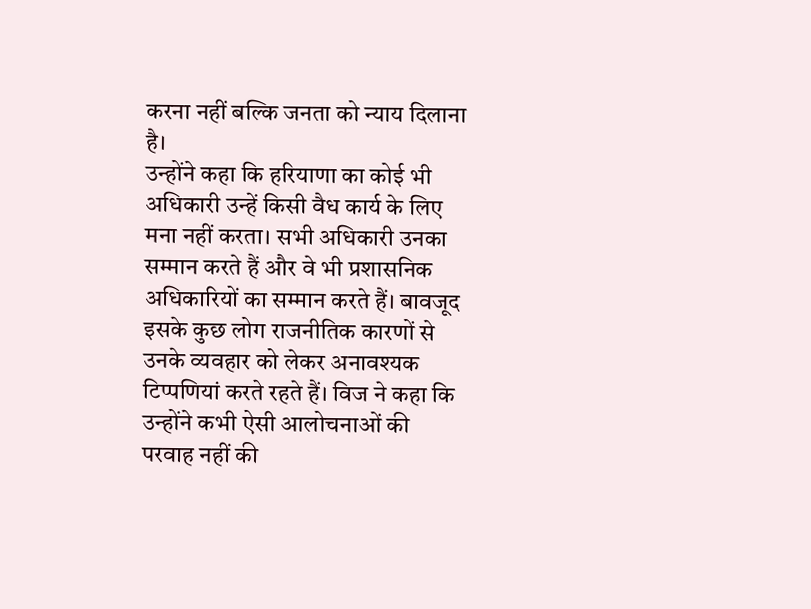करना नहीं बल्कि जनता को न्याय दिलाना है।
उन्होंने कहा कि हरियाणा का कोई भी अधिकारी उन्हें किसी वैध कार्य के लिए मना नहीं करता। सभी अधिकारी उनका सम्मान करते हैं और वे भी प्रशासनिक अधिकारियों का सम्मान करते हैं। बावजूद इसके कुछ लोग राजनीतिक कारणों से उनके व्यवहार को लेकर अनावश्यक टिप्पणियां करते रहते हैं। विज ने कहा कि उन्होंने कभी ऐसी आलोचनाओं की परवाह नहीं की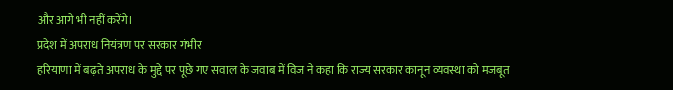और आगे भी नहीं करेंगे।
प्रदेश में अपराध नियंत्रण पर सरकार गंभीर
हरियाणा में बढ़ते अपराध के मुद्दे पर पूछे गए सवाल के जवाब में विज ने कहा कि राज्य सरकार कानून व्यवस्था को मजबूत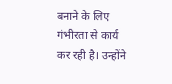बनाने के लिए गंभीरता से कार्य कर रही है। उन्होंने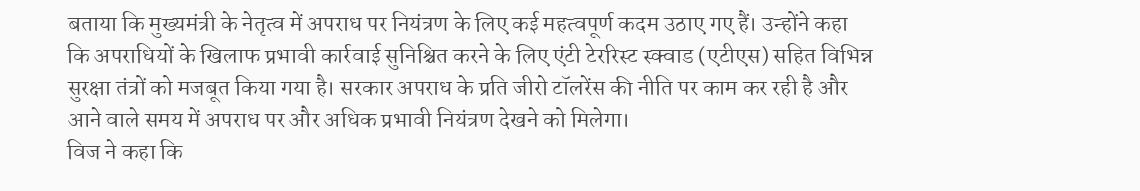बताया कि मुख्यमंत्री के नेतृत्व में अपराध पर नियंत्रण के लिए कई महत्वपूर्ण कदम उठाए गए हैं। उन्होंने कहा कि अपराधियों के खिलाफ प्रभावी कार्रवाई सुनिश्चित करने के लिए एंटी टेररिस्ट स्क्वाड (एटीएस) सहित विभिन्न सुरक्षा तंत्रों को मजबूत किया गया है। सरकार अपराध के प्रति जीरो टॉलरेंस की नीति पर काम कर रही है और आने वाले समय में अपराध पर और अधिक प्रभावी नियंत्रण देखने को मिलेगा।
विज ने कहा कि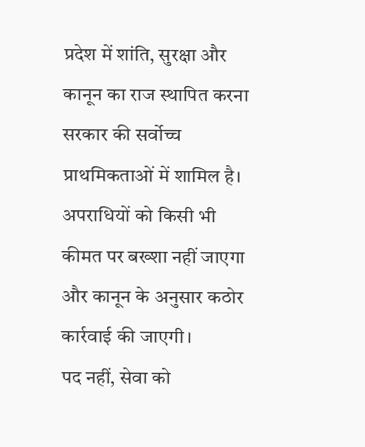प्रदेश में शांति, सुरक्षा और कानून का राज स्थापित करना सरकार की सर्वोच्च प्राथमिकताओं में शामिल है। अपराधियों को किसी भी कीमत पर बख्शा नहीं जाएगा और कानून के अनुसार कठोर कार्रवाई की जाएगी।
पद नहीं, सेवा को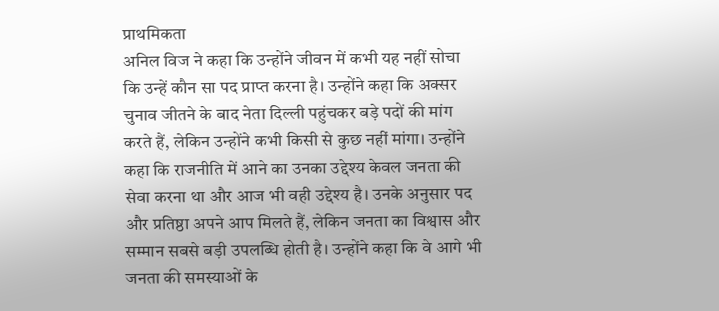प्राथमिकता
अनिल विज ने कहा कि उन्होंने जीवन में कभी यह नहीं सोचा कि उन्हें कौन सा पद प्राप्त करना है। उन्होंने कहा कि अक्सर चुनाव जीतने के बाद नेता दिल्ली पहुंचकर बड़े पदों की मांग करते हैं, लेकिन उन्होंने कभी किसी से कुछ नहीं मांगा। उन्होंने कहा कि राजनीति में आने का उनका उद्देश्य केवल जनता की सेवा करना था और आज भी वही उद्देश्य है। उनके अनुसार पद और प्रतिष्ठा अपने आप मिलते हैं, लेकिन जनता का विश्वास और सम्मान सबसे बड़ी उपलब्धि होती है। उन्होंने कहा कि वे आगे भी जनता की समस्याओं के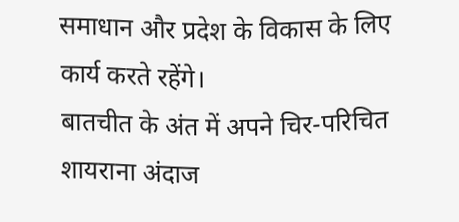समाधान और प्रदेश के विकास के लिए कार्य करते रहेंगे।
बातचीत के अंत में अपने चिर-परिचित शायराना अंदाज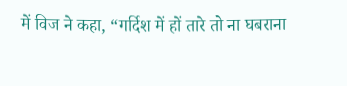में विज ने कहा, “गर्दिश में हों तारे तो ना घबराना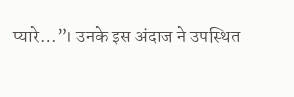प्यारे…”। उनके इस अंदाज ने उपस्थित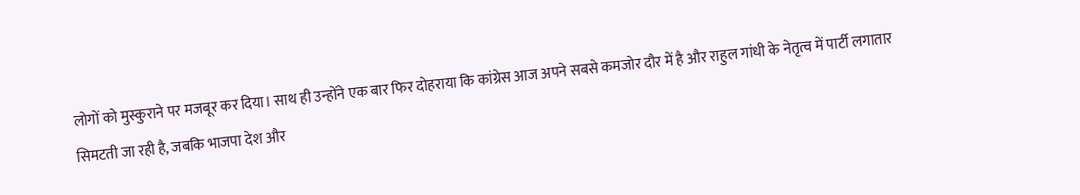लोगों को मुस्कुराने पर मजबूर कर दिया। साथ ही उन्होंने एक बार फिर दोहराया कि कांग्रेस आज अपने सबसे कमजोर दौर में है और राहुल गांधी के नेतृत्व में पार्टी लगातार सिमटती जा रही है, जबकि भाजपा देश और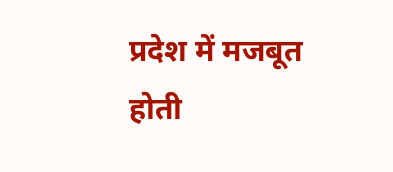प्रदेश में मजबूत होती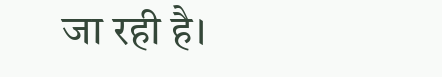जा रही है।